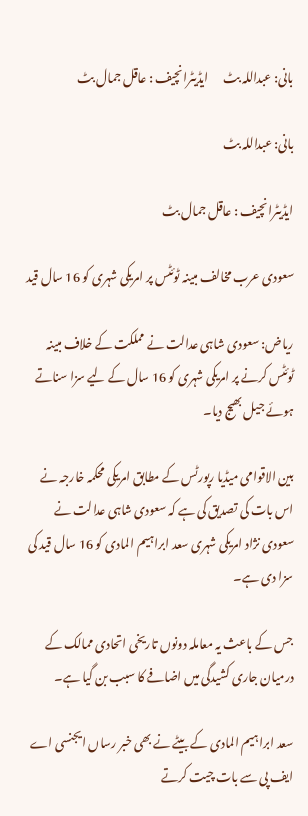بانی: عبداللہ بٹ      ایڈیٹرانچیف : عاقل جمال بٹ

بانی: عبداللہ بٹ

ایڈیٹرانچیف : عاقل جمال بٹ

سعودی عرب مخالف مبینہ ٹوئٹس پر امریکی شہری کو 16 سال قید

ریاض: سعودی شاہی عدالت نے مملکت کے خلاف مبینہ ٹوئٹس کرنے پر امریکی شہری کو 16 سال کے لیے سزا سناتے ہوئے جیل بھیج دیا۔

بین الاقوامی میڈیا رپورٹس کے مطابق امریکی محکمہ خارجہ نے اس بات کی تصدیق کی ہے کہ سعودی شاہی عدالت نے سعودی نژاد امریکی شہری سعد ابراہیم المادی کو 16 سال قید کی سزا دی ہے۔

جس کے باعث یہ معاملہ دونوں تاریخی اتحادی ممالک کے درمیان جاری کشیدگی میں اضافے کا سبب بن گیا ہے۔

سعد ابراہیم المادی کے بیٹے نے بھی خبر رساں ایجنسی اے ایف پی سے بات چیت کرتے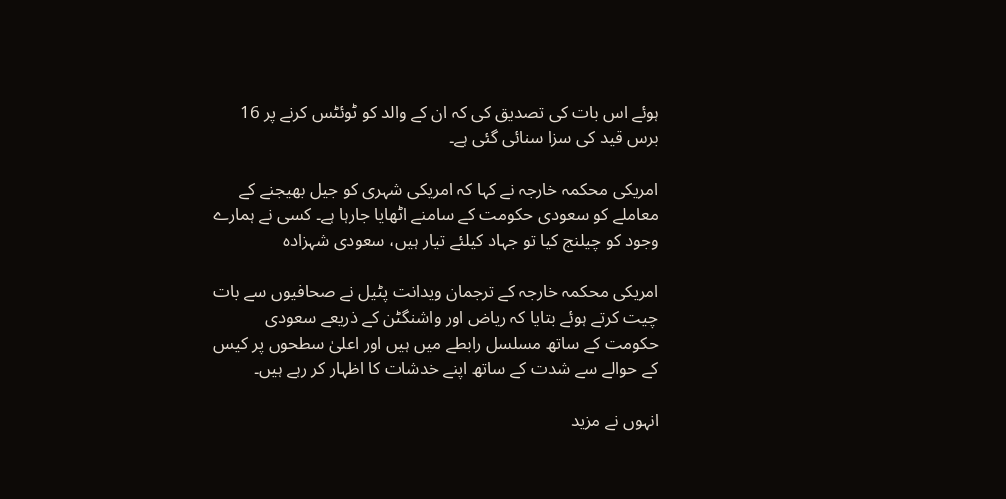ہوئے اس بات کی تصدیق کی کہ ان کے والد کو ٹوئٹس کرنے پر 16 برس قید کی سزا سنائی گئی ہے۔

امریکی محکمہ خارجہ نے کہا کہ امریکی شہری کو جیل بھیجنے کے معاملے کو سعودی حکومت کے سامنے اٹھایا جارہا ہے۔ کسی نے ہمارے وجود کو چیلنج کیا تو جہاد کیلئے تیار ہیں، سعودی شہزادہ

امریکی محکمہ خارجہ کے ترجمان ویدانت پٹیل نے صحافیوں سے بات چیت کرتے ہوئے بتایا کہ ریاض اور واشنگٹن کے ذریعے سعودی حکومت کے ساتھ مسلسل رابطے میں ہیں اور اعلیٰ سطحوں پر کیس کے حوالے سے شدت کے ساتھ اپنے خدشات کا اظہار کر رہے ہیں۔

انہوں نے مزید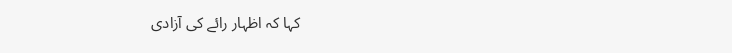کہا کہ اظہار رائے کی آزادی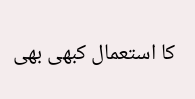کا استعمال کبھی بھی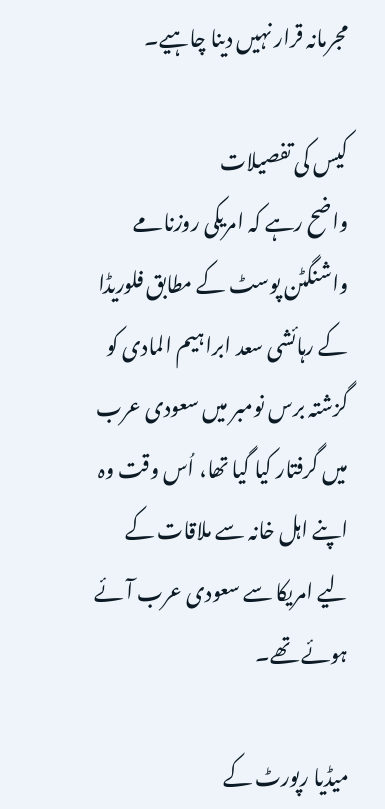مجرمانہ قرار نہیں دینا چاہیے۔

کیس کی تفصیلات
واضح رہے کہ امریکی روزنامے واشنگٹن پوسٹ کے مطابق فلوریڈا کے رہائشی سعد ابراہیم المادی کو گزشتہ برس نومبر میں سعودی عرب میں گرفتار کیا گیا تھا، اُس وقت وہ اپنے اہل خانہ سے ملاقات کے لیے امریکا سے سعودی عرب آئے ہوئے تھے۔

میڈیا رپورٹ کے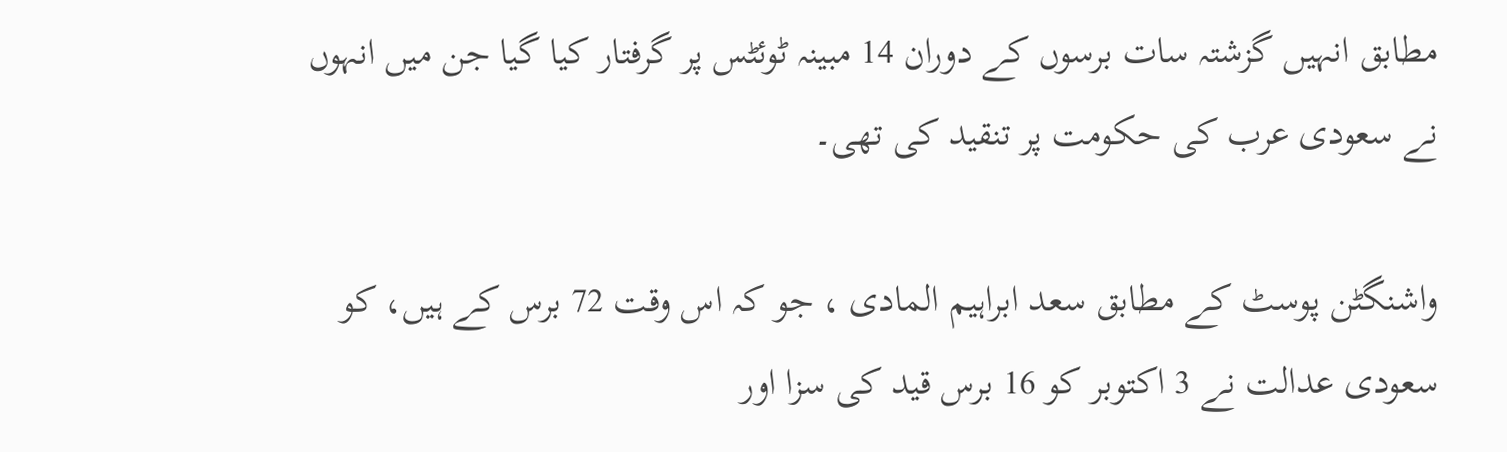مطابق انہیں گزشتہ سات برسوں کے دوران 14 مبینہ ٹوئٹس پر گرفتار کیا گیا جن میں انہوں نے سعودی عرب کی حکومت پر تنقید کی تھی۔

واشنگٹن پوسٹ کے مطابق سعد ابراہیم المادی ، جو کہ اس وقت 72 برس کے ہیں، کو سعودی عدالت نے 3 اکتوبر کو 16 برس قید کی سزا اور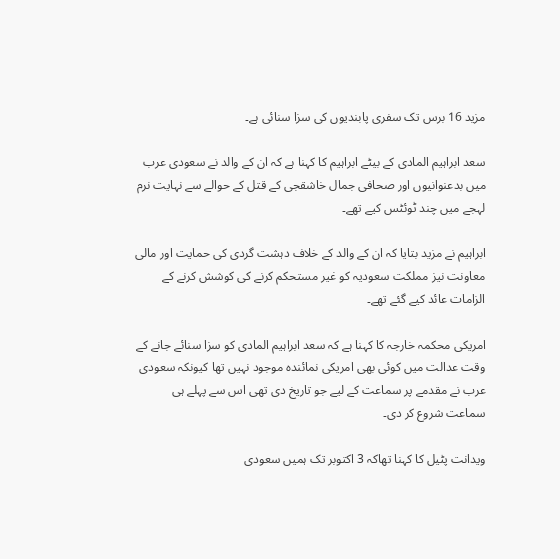مزید 16 برس تک سفری پابندیوں کی سزا سنائی ہے۔

سعد ابراہیم المادی کے بیٹے ابراہیم کا کہنا ہے کہ ان کے والد نے سعودی عرب میں بدعنوانیوں اور صحافی جمال خاشقجی کے قتل کے حوالے سے نہایت نرم لہجے میں چند ٹوئٹس کیے تھے۔

ابراہیم نے مزید بتایا کہ ان کے والد کے خلاف دہشت گردی کی حمایت اور مالی معاونت نیز مملکت سعودیہ کو غیر مستحکم کرنے کی کوشش کرنے کے الزامات عائد کیے گئے تھے۔

امریکی محکمہ خارجہ کا کہنا ہے کہ سعد ابراہیم المادی کو سزا سنائے جانے کے وقت عدالت میں کوئی بھی امریکی نمائندہ موجود نہیں تھا کیونکہ سعودی عرب نے مقدمے پر سماعت کے لیے جو تاریخ دی تھی اس سے پہلے ہی سماعت شروع کر دی۔

ویدانت پٹیل کا کہنا تھاکہ 3 اکتوبر تک ہمیں سعودی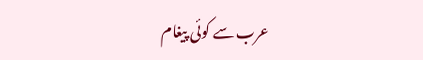عرب سے کوئی پیغام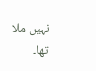نہیں ملا تھا۔